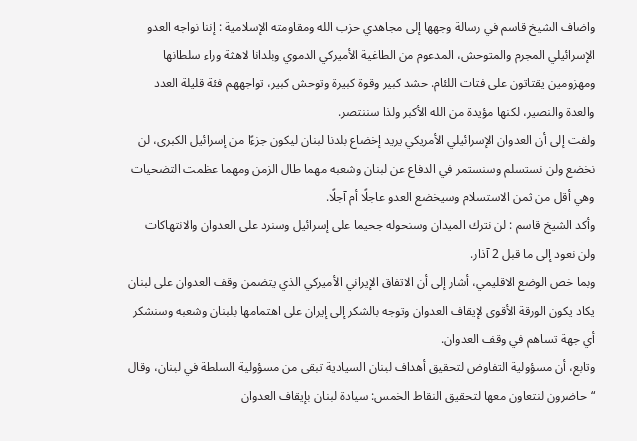واضاف الشيخ قاسم في رسالة وجهها إلى مجاهدي حزب الله ومقاومته الإسلامية : إننا نواجه العدو الإسرائيلي المجرم والمتوحش، المدعوم من الطاغية الأميركي الدموي وبلدانا لاهثة وراء سلطانها ومهزومين يقتاتون على فتات اللئام. حشد كبير وقوة كبيرة وتوحش كبير، تواجههم فئة قليلة العدد والعدة والنصير، لكنها مؤيدة من الله الأكبر ولذا سننتصر.
ولفت إلى أن العدوان الإسرائيلي الأمريكي يريد إخضاع بلدنا لبنان ليكون جزءًا من إسرائيل الكبرى، لن نخضع ولن نستسلم وسنستمر في الدفاع عن لبنان وشعبه مهما طال الزمن ومهما عظمت التضحيات وهي أقل من ثمن الاستسلام وسيخضع العدو عاجلًا أم آجلًا.
وأكد الشيخ قاسم : لن نترك الميدان وسنحوله جحيما على إسرائيل وسنرد على العدوان والانتهاكات ولن نعود إلى ما قبل 2 آذار.
وبما خص الوضع الاقليمي، أشار إلى أن الاتفاق الإيراني الأميركي الذي يتضمن وقف العدوان على لبنان يكاد يكون الورقة الأقوى لإيقاف العدوان وتوجه بالشكر إلى إيران على اهتمامها بلبنان وشعبه وسنشكر أي جهة تساهم في وقف العدوان.
وتابع، أن مسؤولية التفاوض لتحقيق أهداف لبنان السيادية تبقى من مسؤولية السلطة في لبنان، وقال “حاضرون لنتعاون معها لتحقيق النقاط الخمس: سيادة لبنان بإيقاف العدوان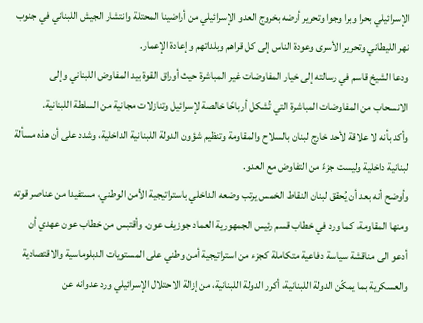الإسرائيلي بحرا وبرا وجوا وتحرير أرضه بخروج العدو الإسرائيلي من أراضينا المحتلة وانتشار الجيش اللبناني في جنوب نهر الليطاني وتحرير الأسرى وعودة الناس إلى كل قراهم وبلداتهم وإعادة الإعمار.
ودعا الشيخ قاسم في رسالته إلى خيار المفاوضات غير المباشرة حيث أوراق القوة بيد المفاوض اللبناني وإلى الانسحاب من المفاوضات المباشرة التي تُشكل أرباحًا خالصة لإسرائيل وتنازلات مجانية من السلطة اللبنانية.
وأكد بأنه لا علاقة لأحد خارج لبنان بالسلاح والمقاومة وتنظيم شؤون الدولة اللبنانية الداخلية، وشدد على أن هذه مسألة لبنانية داخلية وليست جزءً من التفاوض مع العدو.
وأوضح أنه بعد أن يُحقق لبنان النقاط الخمس يرتب وضعه الداخلي باستراتيجية الأمن الوطني، مستفيدا من عناصر قوته ومنها المقاومة، كما ورد في خطاب قسم رئيس الجمهورية العماد جوزيف عون. وأقتبس من خطاب عون عهدي أن أدعو الى مناقشة سياسة دفاعية متكاملة كجزء من استراتيجية أمن وطني على المستويات الدبلوماسية والاقتصادية والعسكرية بما يمكّن الدولة اللبنانية، أكرر الدولة اللبنانية، من إزالة الاحتلال الإسرائيلي ورد عدوانه عن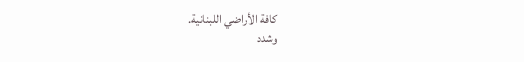كافة الأراضي اللبنانية.
وشدد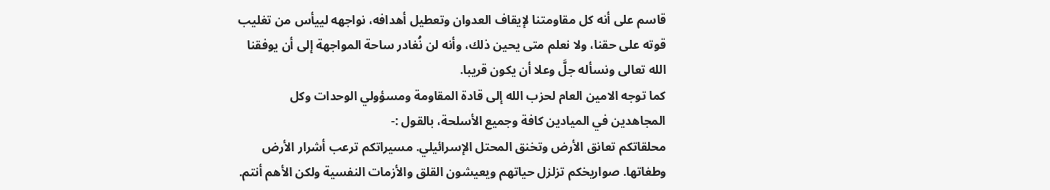قاسم على أنه كل مقاومتنا لإيقاف العدوان وتعطيل أهدافه، نواجهه لييأس من تغليب قوته على حقنا، ولا نعلم متى يحين ذلك، وأنه لن نُغادر ساحة المواجهة إلى أن يوفقنا الله تعالى ونسأله جلَّ وعلا أن يكون قريبا.
كما توجه الامين العام لحزب الله إلى قادة المقاومة ومسؤولي الوحدات وكل المجاهدين في الميادين كافة وجميع الأسلحة، بالقول :-
محلقاتكم تعانق الأرض وتخنق المحتل الإسرائيلي. مسيراتكم ترعب أشرار الأرض وطغاتها. صواريخكم تزلزل حياتهم ويعيشون القلق والأزمات النفسية ولكن الأهم أنتم.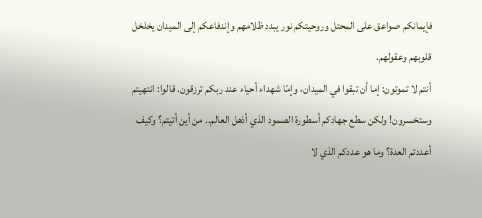فإيمانكم صواعق على المحتل وروحيتكم نور يبدد ظلامهم وإندفاعكم إلى الميدان يخلخل قلوبهم وعقولهم.
أنتم لا تموتون: إما أن تبقوا في الميدان، وإمّا شهداء أحياء عند ربكم ترزقون. قالوا: انتهيتم وستخسرون! ولكن سطع جهادكم أسطورة الصمود الذي أذهل العالم.. من أين أتيتم؟ وكيف أعددتم العدة؟ وما هو عددكم الذي لا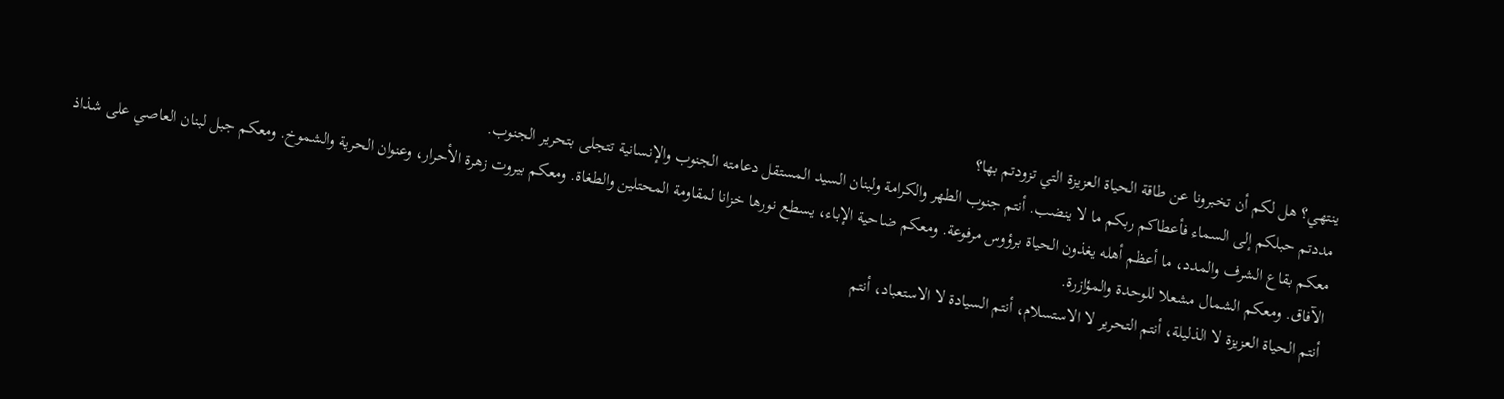ينتهي؟ هل لكم أن تخبرونا عن طاقة الحياة العزيزة التي تزودتم بها؟
مددتم حبلكم إلى السماء فأعطاكم ربكم ما لا ينضب. أنتم جنوب الطهر والكرامة ولبنان السيد المستقل دعامته الجنوب والإنسانية تتجلى بتحرير الجنوب.
معكم بقاع الشرف والمدد، ما أعظم أهله يغذون الحياة برؤوس مرفوعة. ومعكم ضاحية الإباء، يسطع نورها خزانا لمقاومة المحتلين والطغاة. ومعكم بيروت زهرة الأحرار، وعنوان الحرية والشموخ. ومعكم جبل لبنان العاصي على شذاذ الآفاق. ومعكم الشمال مشعلا للوحدة والمؤازرة.
أنتم الحياة العزيزة لا الذليلة، أنتم التحرير لا الاستسلام، أنتم السيادة لا الاستعباد، أنتم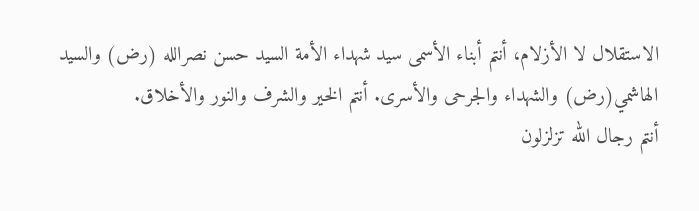الاستقلال لا الأزلام، أنتم أبناء الأسمى سيد شهداء الأمة السيد حسن نصرالله (رض) والسيد الهاشمي(رض) والشهداء والجرحى والأسرى. أنتم الخير والشرف والنور والأخلاق.
أنتم رجال الله تزلزلون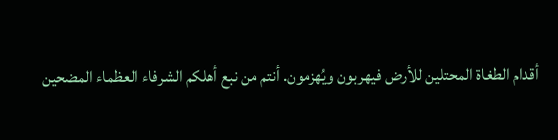أقدام الطغاة المحتلين للأرض فيهربون ويُهزمون. أنتم من نبع أهلكم الشرفاء العظماء المضحين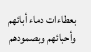بعطاءات دماء أبائهم وأحبائهم وبصمودهم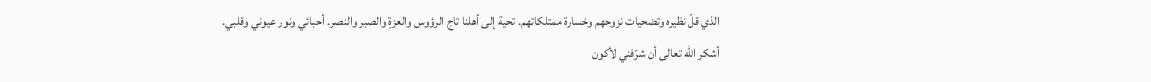الذي قلّ نظيره وتضحيات نزوحهم وخسارة ممتلكاتهم. تحية إلى أهلنا تاج الرؤوس والعزةِ والصبر والنصر. أحبائي ونور عيوني وقلبي.
أشكر الله تعالى أن شرّفني لأكون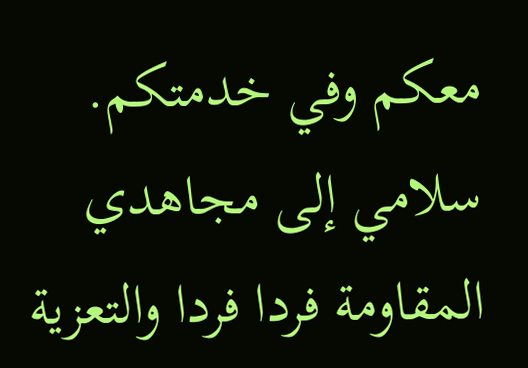معكم وفي خدمتكم. سلامي إلى مجاهدي المقاومة فردا فردا والتعزية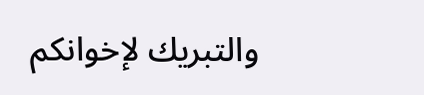والتبريك لإخوانكم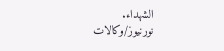الشهداء.
نورنيوز/وكالات